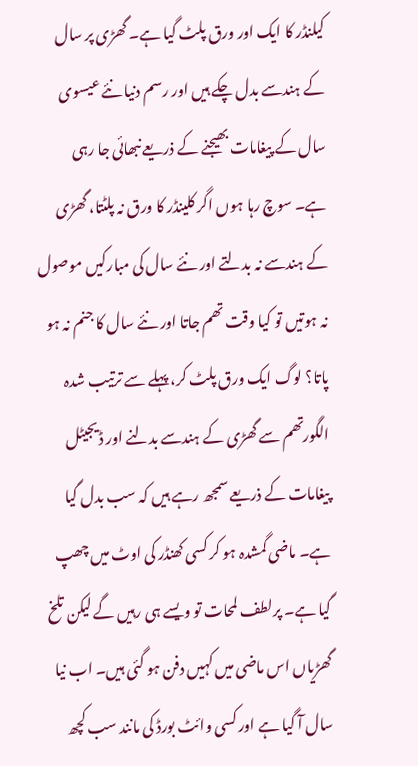کیلنڈر کا ایک اور ورق پلٹ گیا ہے۔ گھڑی پر سال کے ہندسے بدل چکے ہیں اور رسم دنیا نئے عیسوی سال کے پیغامات بھیجنے کے ذریعے نبھائی جا رہی ہے۔ سوچ رہا ہوں اگر کلینڈر کا ورق نہ پلٹتا، گھڑی کے ہندسے نہ بدلتے اور نئے سال کی مبارکیں موصول نہ ہوتیں تو کیا وقت تھم جاتا اور نئے سال کا جنم نہ ہو پاتا؟ لوگ ایک ورق پلٹ کر، پہلے سے ترتیب شدہ الگورتھم سے گھڑی کے ہندسے بدلنے اور ڈیجیٹل پیغامات کے ذریعے سمجھ رہے ہیں کہ سب بدل گیا ہے۔ ماضی گمشدہ ہو کر کسی کھنڈر کی اوٹ میں چھپ گیا ہے۔ پرلطف لمحات تو ویسے ہی رہیں گے لیکن تلخ گھڑیاں اس ماضی میں کہیں دفن ہو گئی ہیں۔ اب نیا سال آ گیا ہے اور کسی وائٹ بورڈ کی مانند سب کچھ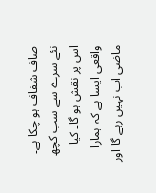صاف شفاف ہو چکا ہے۔ نئے سرے سے سب کچھ اس پر نقش ہو گا۔ کیا واقعی ایسا ہے کہ ہمارا ماضی اب نہیں رہے گا اور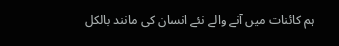ہم کائنات میں آنے والے نئے انسان کی مانند بالکل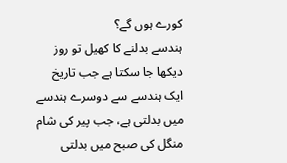کورے ہوں گے؟
ہندسے بدلنے کا کھیل تو روز دیکھا جا سکتا ہے جب تاریخ ایک ہندسے سے دوسرے ہندسے میں بدلتی ہے، جب پیر کی شام منگل کی صبح میں بدلتی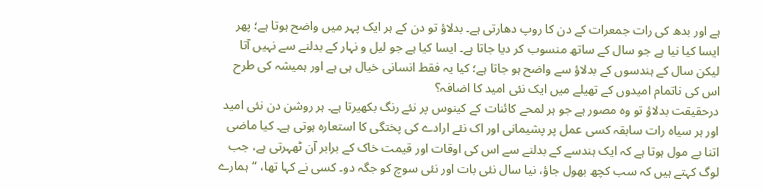ہے اور بدھ کی رات جمعرات کے دن کا روپ دھارتی ہے۔ بدلاؤ تو دن کے ہر ایک پہر میں واضح ہوتا ہے؛ پھر ایسا کیا نیا ہے جو سال کے ساتھ منسوب کر دیا جاتا ہے۔ ایسا کیا ہے جو لیل و نہار کے بدلنے سے نہیں آتا لیکن سال کے ہندسوں کے بدلاؤ سے واضح ہو جاتا ہے؛ کیا یہ فقط انسانی خیال ہی ہے اور ہمیشہ کی طرح اس کی ناتمام امیدوں کے تھیلے میں ایک نئی امید کا اضافہ؟
درحقیقت بدلاؤ تو وہ مصور ہے جو ہر لمحے کائنات کے کینوس پر نئے رنگ بکھیرتا ہے۔ ہر روشن دن نئی امید اور ہر سیاہ رات سابقہ کسی عمل پر پشیمانی اور اک نئے ارادے کی پختگی کا استعارہ ہوتی ہے۔ کیا ماضی اتنا بے مول ہوتا ہے کہ ایک ہندسے کے بدلنے سے اس کی اوقات اور قیمت خاک کے برابر آن ٹھہرتی ہے، جب لوگ کہتے ہیں کہ سب کچھ بھول جاؤ، نیا سال نئی بات اور نئی سوچ کو جگہ دو۔ کسی نے کہا تھا، “ہمارے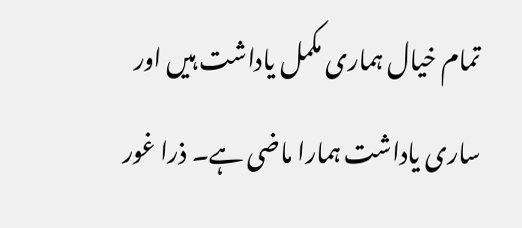تمام خیال ہماری مکمل یاداشت ہیں اور ساری یاداشت ہمارا ماضی ہے۔ ذرا غور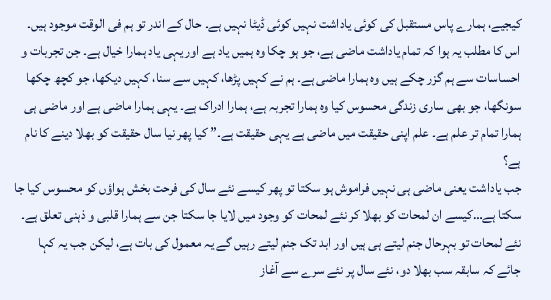کیجیے، ہمارے پاس مستقبل کی کوئی یاداشت نہیں کوئی ڈیٹا نہیں ہے۔ حال کے اندر تو ہم فی الوقت موجود ہیں۔ اس کا مطلب یہ ہوا کہ تمام یاداشت ماضی ہے، جو ہو چکا وہ ہمیں یاد ہے اور یہی یاد ہمارا خیال ہے۔ جن تجربات و احساسات سے ہم گزر چکے ہیں وہ ہمارا ماضی ہے۔ ہم نے کہیں پڑھا، کہیں سے سنا، کہیں دیکھا، جو کچھ چکھا سونگھا، جو بھی ساری زندگی محسوس کیا وہ ہمارا تجربہ ہے، ہمارا ادراک ہے۔ یہی ہمارا ماضی ہے اور ماضی ہی ہمارا تمام تر علم ہے۔ علم اپنی حقیقت میں ماضی ہے یہی حقیقت ہے۔” کیا پھر نیا سال حقیقت کو بھلا دینے کا نام ہے؟
جب یاداشت یعنی ماضی ہی نہیں فراموش ہو سکتا تو پھر کیسے نئے سال کی فرحت بخش ہواؤں کو محسوس کیا جا سکتا ہے…کیسے ان لمحات کو بھلا کر نئے لمحات کو وجود میں لایا جا سکتا جن سے ہمارا قلبی و ذہنی تعلق ہے۔ نئے لمحات تو بہرحال جنم لیتے ہی ہیں اور ابد تک جنم لیتے رہیں گے یہ معمول کی بات ہے، لیکن جب یہ کہا جائے کہ سابقہ سب بھلا دو، نئے سال پر نئے سرے سے آغاز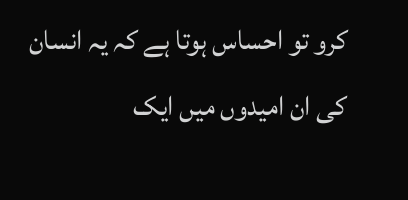کرو تو احساس ہوتا ہے کہ یہ انسان کی ان امیدوں میں ایک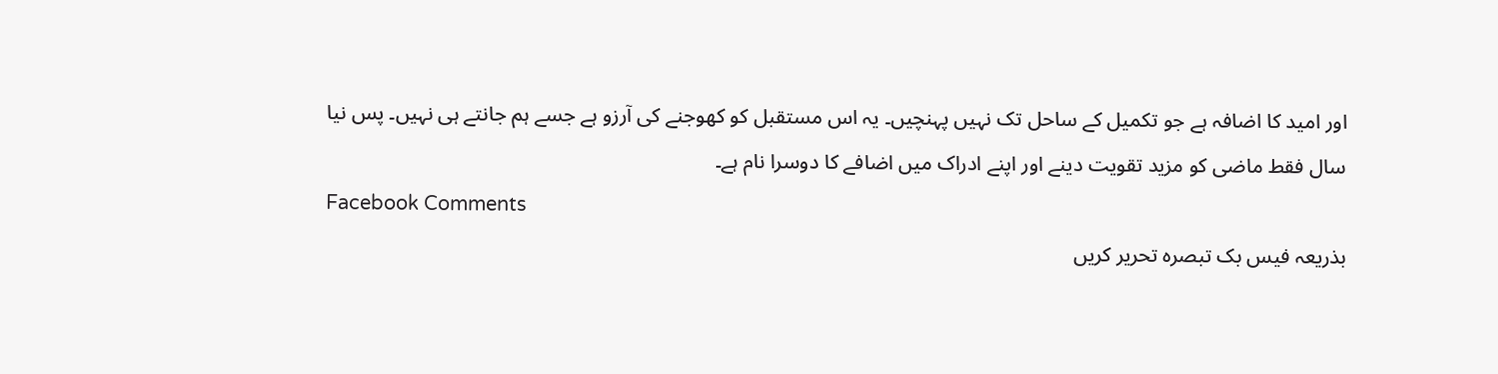اور امید کا اضافہ ہے جو تکمیل کے ساحل تک نہیں پہنچیں۔ یہ اس مستقبل کو کھوجنے کی آرزو ہے جسے ہم جانتے ہی نہیں۔ پس نیا سال فقط ماضی کو مزید تقویت دینے اور اپنے ادراک میں اضافے کا دوسرا نام ہے۔
Facebook Comments
بذریعہ فیس بک تبصرہ تحریر کریں